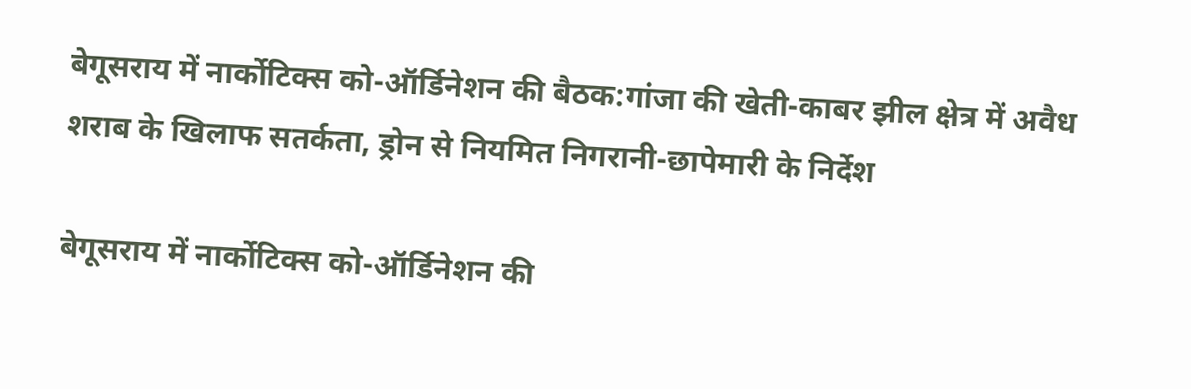बेगूसराय में नार्कोटिक्स को-ऑर्डिनेशन की बैठक:गांजा की खेती-काबर झील क्षेत्र में अवैध शराब के खिलाफ सतर्कता, ड्रोन से नियमित निगरानी-छापेमारी के निर्देश

बेगूसराय में नार्कोटिक्स को-ऑर्डिनेशन की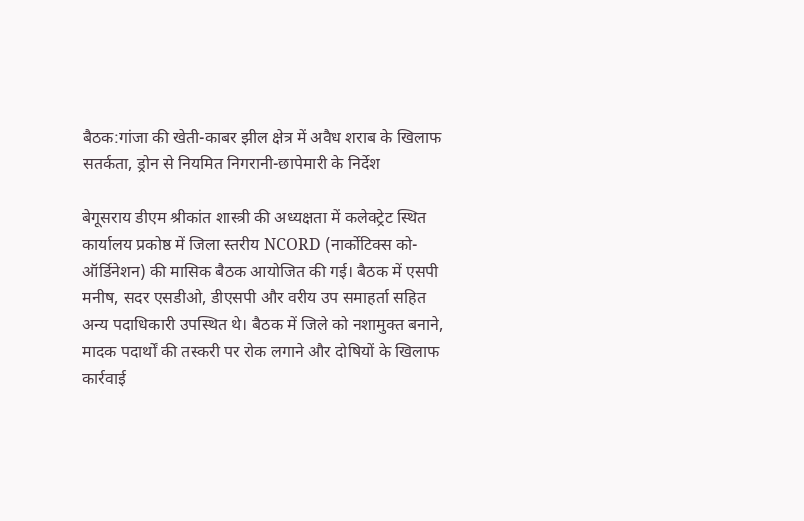बैठक:गांजा की खेती-काबर झील क्षेत्र में अवैध शराब के खिलाफ सतर्कता, ड्रोन से नियमित निगरानी-छापेमारी के निर्देश

बेगूसराय डीएम श्रीकांत शास्त्री की अध्यक्षता में कलेक्ट्रेट स्थित कार्यालय प्रकोष्ठ में जिला स्तरीय NCORD (नार्कोटिक्स को-ऑर्डिनेशन) की मासिक बैठक आयोजित की गई। बैठक में एसपी मनीष, सदर एसडीओ, डीएसपी और वरीय उप समाहर्ता सहित अन्य पदाधिकारी उपस्थित थे। बैठक में जिले को नशामुक्त बनाने, मादक पदार्थों की तस्करी पर रोक लगाने और दोषियों के खिलाफ कार्रवाई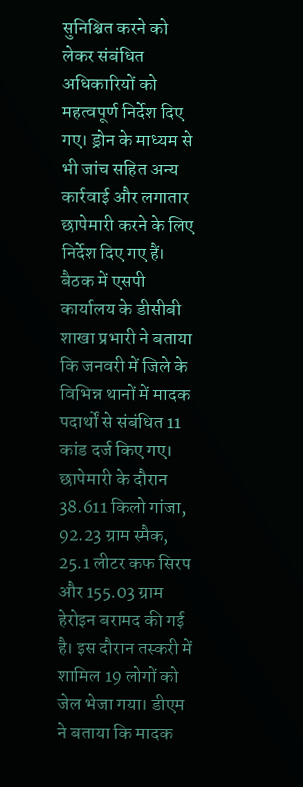सुनिश्चित करने को लेकर संबंधित अधिकारियों को महत्वपूर्ण निर्देश दिए गए। ड्रोन के माध्यम से भी जांच सहित अन्य कार्रवाई और लगातार छापेमारी करने के लिए निर्देश दिए गए हैं। बैठक में एसपी कार्यालय के डीसीबी शाखा प्रभारी ने बताया कि जनवरी में जिले के विभिन्न थानों में मादक पदार्थों से संबंधित 11 कांड दर्ज किए गए। छापेमारी के दौरान 38.611 किलो गांजा, 92.23 ग्राम स्मैक, 25.1 लीटर कफ सिरप और 155.03 ग्राम हेरोइन बरामद की गई है। इस दौरान तस्करी में शामिल 19 लोगों को जेल भेजा गया। डीएम ने बताया कि मादक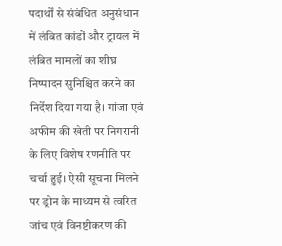पदार्थों से संबंधित अनुसंधान में लंबित कांडों और ट्रायल में लंबित मामलों का शीघ्र निष्पादन सुनिश्चित करने का निर्देश दिया गया है। गांजा एवं अफीम की खेती पर निगरानी के लिए विशेष रणनीति पर चर्चा हुई। ऐसी सूचना मिलने पर ड्रोन के माध्यम से त्वरित जांच एवं विनष्टीकरण की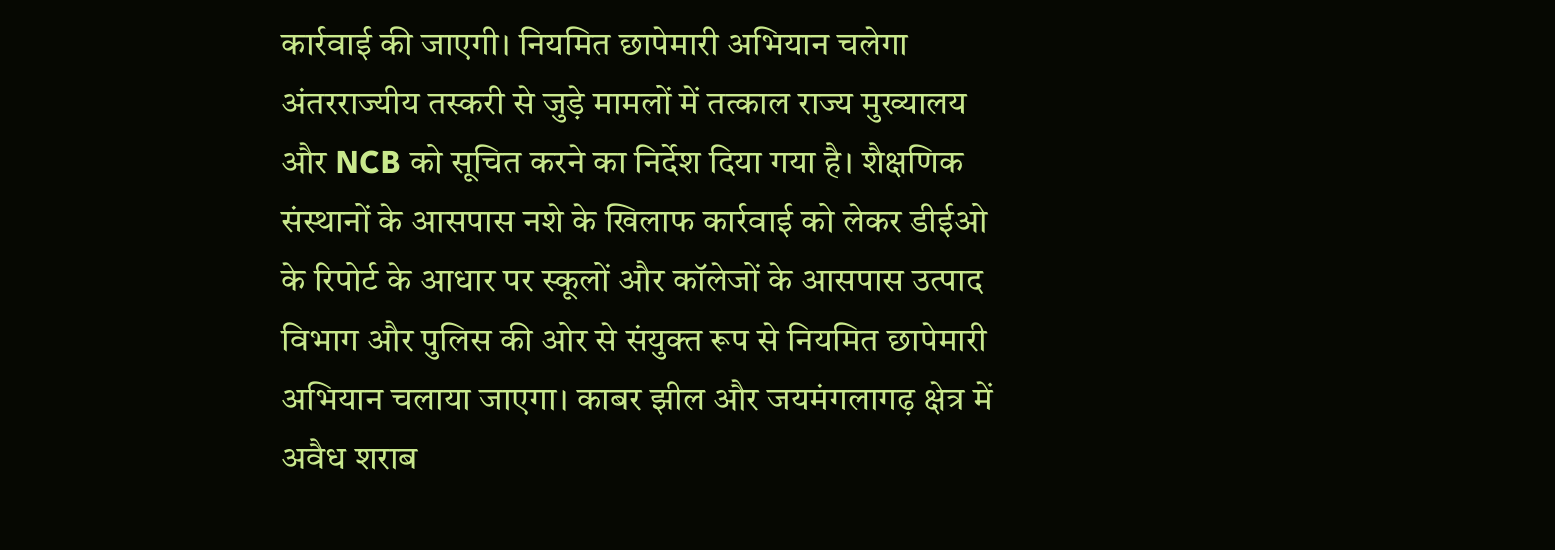कार्रवाई की जाएगी। नियमित छापेमारी अभियान चलेगा अंतरराज्यीय तस्करी से जुड़े मामलों में तत्काल राज्य मुख्यालय और NCB को सूचित करने का निर्देश दिया गया है। शैक्षणिक संस्थानों के आसपास नशे के खिलाफ कार्रवाई को लेकर डीईओ के रिपोर्ट के आधार पर स्कूलों और कॉलेजों के आसपास उत्पाद विभाग और पुलिस की ओर से संयुक्त रूप से नियमित छापेमारी अभियान चलाया जाएगा। काबर झील और जयमंगलागढ़ क्षेत्र में अवैध शराब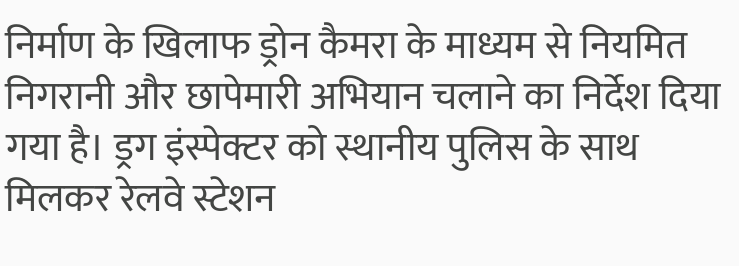निर्माण के खिलाफ ड्रोन कैमरा के माध्यम से नियमित निगरानी और छापेमारी अभियान चलाने का निर्देश दिया गया है। ड्रग इंस्पेक्टर को स्थानीय पुलिस के साथ मिलकर रेलवे स्टेशन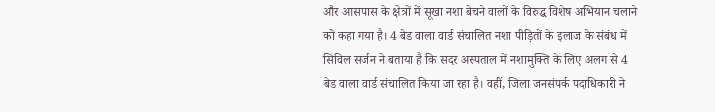और आसपास के क्षेत्रों में सूखा नशा बेचने वालों के विरुद्ध विशेष अभियान चलाने को कहा गया है। 4 बेड वाला वार्ड संचालित नशा पीड़ितों के इलाज के संबंध में सिविल सर्जन ने बताया है कि सदर अस्पताल में नशामुक्ति के लिए अलग से 4 बेड वाला वार्ड संचालित किया जा रहा है। वहीं, जिला जनसंपर्क पदाधिकारी ने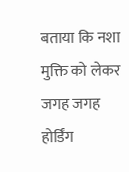बताया कि नशा मुक्ति को लेकर जगह जगह होर्डिंग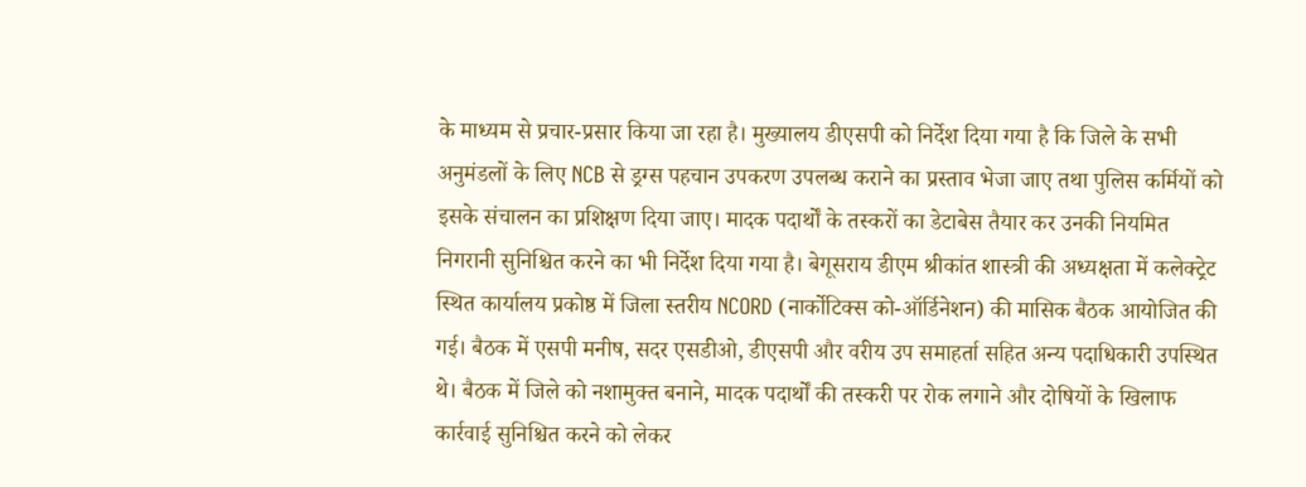के माध्यम से प्रचार-प्रसार किया जा रहा है। मुख्यालय डीएसपी को निर्देश दिया गया है कि जिले के सभी अनुमंडलों के लिए NCB से ड्रग्स पहचान उपकरण उपलब्ध कराने का प्रस्ताव भेजा जाए तथा पुलिस कर्मियों को इसके संचालन का प्रशिक्षण दिया जाए। मादक पदार्थों के तस्करों का डेटाबेस तैयार कर उनकी नियमित निगरानी सुनिश्चित करने का भी निर्देश दिया गया है। बेगूसराय डीएम श्रीकांत शास्त्री की अध्यक्षता में कलेक्ट्रेट स्थित कार्यालय प्रकोष्ठ में जिला स्तरीय NCORD (नार्कोटिक्स को-ऑर्डिनेशन) की मासिक बैठक आयोजित की गई। बैठक में एसपी मनीष, सदर एसडीओ, डीएसपी और वरीय उप समाहर्ता सहित अन्य पदाधिकारी उपस्थित थे। बैठक में जिले को नशामुक्त बनाने, मादक पदार्थों की तस्करी पर रोक लगाने और दोषियों के खिलाफ कार्रवाई सुनिश्चित करने को लेकर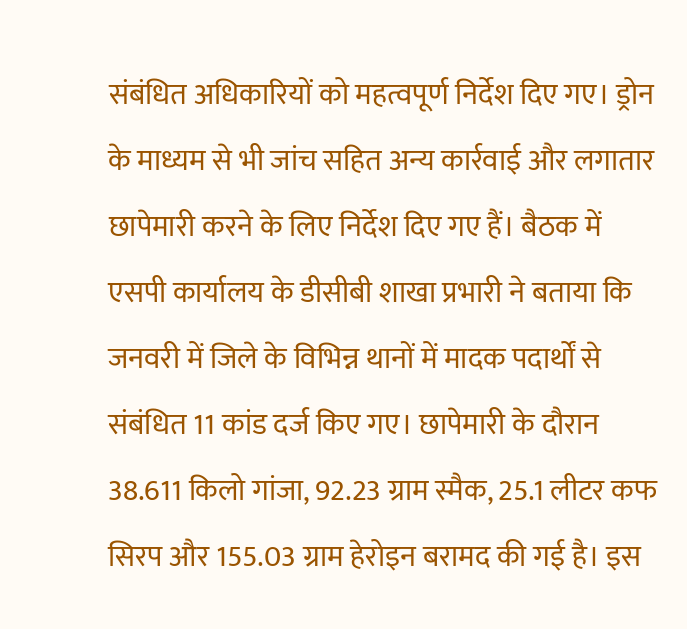संबंधित अधिकारियों को महत्वपूर्ण निर्देश दिए गए। ड्रोन के माध्यम से भी जांच सहित अन्य कार्रवाई और लगातार छापेमारी करने के लिए निर्देश दिए गए हैं। बैठक में एसपी कार्यालय के डीसीबी शाखा प्रभारी ने बताया कि जनवरी में जिले के विभिन्न थानों में मादक पदार्थों से संबंधित 11 कांड दर्ज किए गए। छापेमारी के दौरान 38.611 किलो गांजा, 92.23 ग्राम स्मैक, 25.1 लीटर कफ सिरप और 155.03 ग्राम हेरोइन बरामद की गई है। इस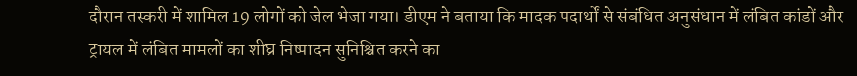दौरान तस्करी में शामिल 19 लोगों को जेल भेजा गया। डीएम ने बताया कि मादक पदार्थों से संबंधित अनुसंधान में लंबित कांडों और ट्रायल में लंबित मामलों का शीघ्र निष्पादन सुनिश्चित करने का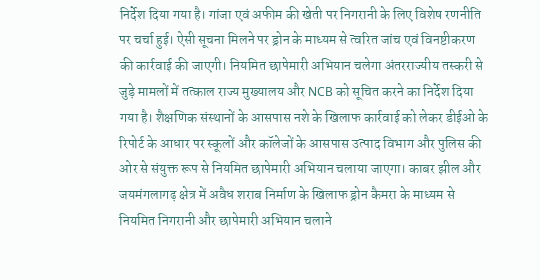निर्देश दिया गया है। गांजा एवं अफीम की खेती पर निगरानी के लिए विशेष रणनीति पर चर्चा हुई। ऐसी सूचना मिलने पर ड्रोन के माध्यम से त्वरित जांच एवं विनष्टीकरण की कार्रवाई की जाएगी। नियमित छापेमारी अभियान चलेगा अंतरराज्यीय तस्करी से जुड़े मामलों में तत्काल राज्य मुख्यालय और NCB को सूचित करने का निर्देश दिया गया है। शैक्षणिक संस्थानों के आसपास नशे के खिलाफ कार्रवाई को लेकर डीईओ के रिपोर्ट के आधार पर स्कूलों और कॉलेजों के आसपास उत्पाद विभाग और पुलिस की ओर से संयुक्त रूप से नियमित छापेमारी अभियान चलाया जाएगा। काबर झील और जयमंगलागढ़ क्षेत्र में अवैध शराब निर्माण के खिलाफ ड्रोन कैमरा के माध्यम से नियमित निगरानी और छापेमारी अभियान चलाने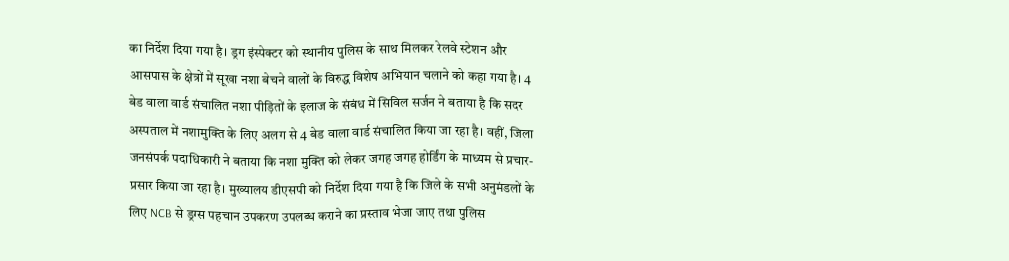का निर्देश दिया गया है। ड्रग इंस्पेक्टर को स्थानीय पुलिस के साथ मिलकर रेलवे स्टेशन और आसपास के क्षेत्रों में सूखा नशा बेचने वालों के विरुद्ध विशेष अभियान चलाने को कहा गया है। 4 बेड वाला वार्ड संचालित नशा पीड़ितों के इलाज के संबंध में सिविल सर्जन ने बताया है कि सदर अस्पताल में नशामुक्ति के लिए अलग से 4 बेड वाला वार्ड संचालित किया जा रहा है। वहीं, जिला जनसंपर्क पदाधिकारी ने बताया कि नशा मुक्ति को लेकर जगह जगह होर्डिंग के माध्यम से प्रचार-प्रसार किया जा रहा है। मुख्यालय डीएसपी को निर्देश दिया गया है कि जिले के सभी अनुमंडलों के लिए NCB से ड्रग्स पहचान उपकरण उपलब्ध कराने का प्रस्ताव भेजा जाए तथा पुलिस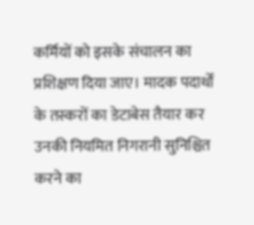कर्मियों को इसके संचालन का प्रशिक्षण दिया जाए। मादक पदार्थों के तस्करों का डेटाबेस तैयार कर उनकी नियमित निगरानी सुनिश्चित करने का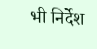भी निर्देश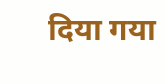दिया गया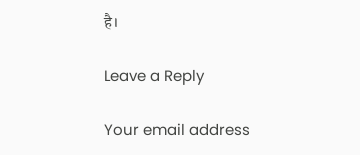है।

Leave a Reply

Your email address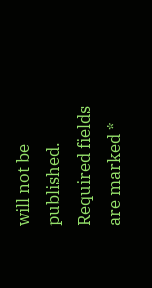will not be published. Required fields are marked *